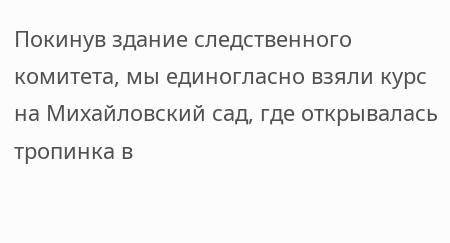Покинув здание следственного комитета, мы единогласно взяли курс на Михайловский сад, где открывалась тропинка в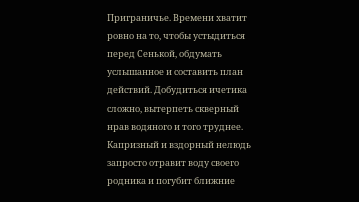Приграничье. Времени хватит ровно на то, чтобы устыдиться перед Сенькой, обдумать услышанное и составить план действий. Добудиться ичетика сложно, вытерпеть скверный нрав водяного и того труднее. Капризный и вздорный нелюдь запросто отравит воду своего родника и погубит ближние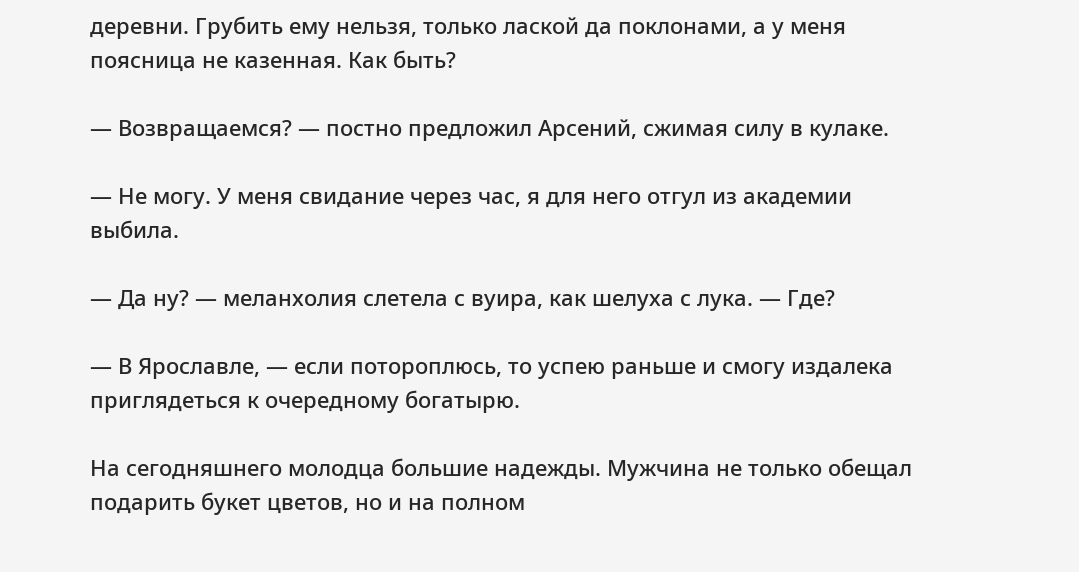деревни. Грубить ему нельзя, только лаской да поклонами, а у меня поясница не казенная. Как быть?

— Возвращаемся? — постно предложил Арсений, сжимая силу в кулаке.

— Не могу. У меня свидание через час, я для него отгул из академии выбила.

— Да ну? — меланхолия слетела с вуира, как шелуха с лука. — Где?

— В Ярославле, — если потороплюсь, то успею раньше и смогу издалека приглядеться к очередному богатырю.

На сегодняшнего молодца большие надежды. Мужчина не только обещал подарить букет цветов, но и на полном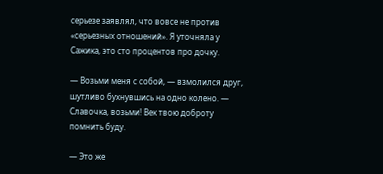серьезе заявлял, что вовсе не против «серьезных отношений». Я уточняла у Сажика, это сто процентов про дочку.

— Возьми меня с собой, — взмолился друг, шутливо бухнувшись на одно колено. — Славочка, возьми! Век твою доброту помнить буду.

— Это же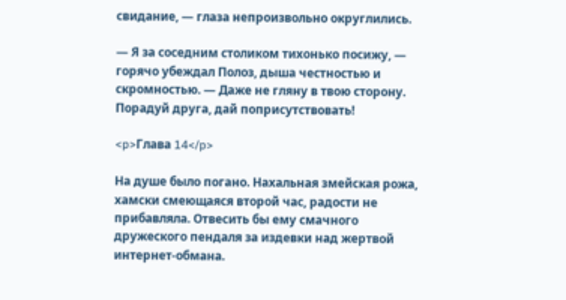свидание, — глаза непроизвольно округлились.

— Я за соседним столиком тихонько посижу, — горячо убеждал Полоз, дыша честностью и скромностью. — Даже не гляну в твою сторону. Порадуй друга, дай поприсутствовать!

<p>Глава 14</p>

На душе было погано. Нахальная змейская рожа, хамски смеющаяся второй час, радости не прибавляла. Отвесить бы ему смачного дружеского пендаля за издевки над жертвой интернет-обмана.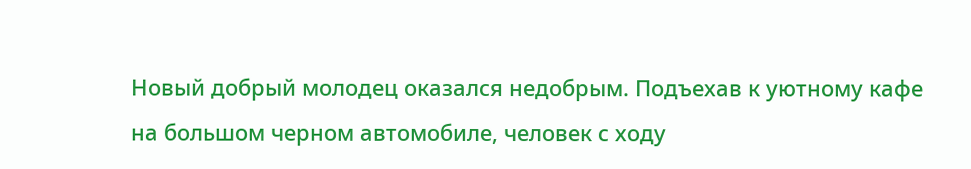Новый добрый молодец оказался недобрым. Подъехав к уютному кафе на большом черном автомобиле, человек с ходу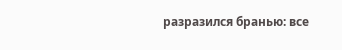разразился бранью: все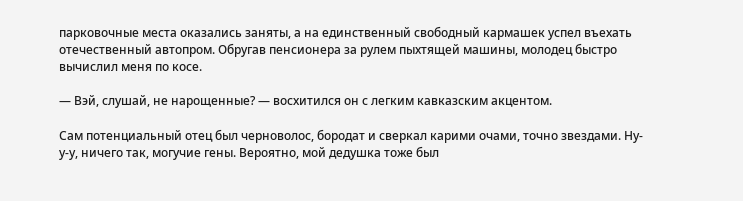парковочные места оказались заняты, а на единственный свободный кармашек успел въехать отечественный автопром. Обругав пенсионера за рулем пыхтящей машины, молодец быстро вычислил меня по косе.

— Вэй, слушай, не нарощенные? — восхитился он с легким кавказским акцентом.

Сам потенциальный отец был черноволос, бородат и сверкал карими очами, точно звездами. Ну-у-у, ничего так, могучие гены. Вероятно, мой дедушка тоже был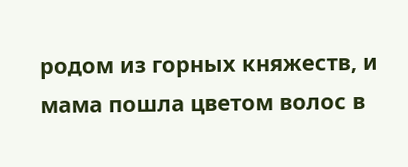родом из горных княжеств, и мама пошла цветом волос в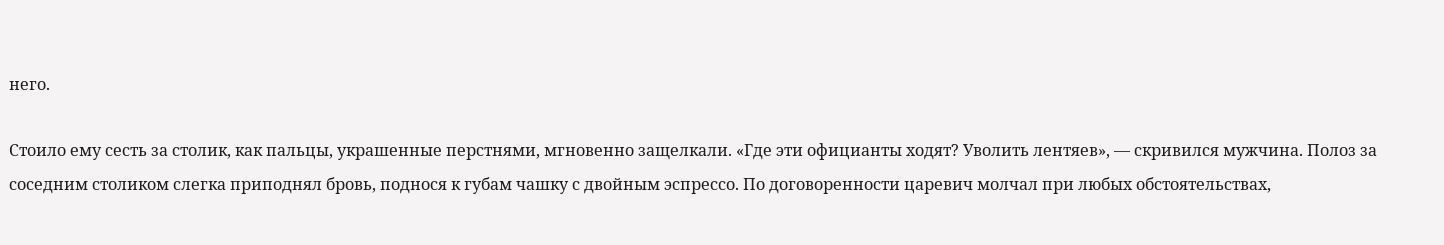него.

Стоило ему сесть за столик, как пальцы, украшенные перстнями, мгновенно защелкали. «Где эти официанты ходят? Уволить лентяев», — скривился мужчина. Полоз за соседним столиком слегка приподнял бровь, поднося к губам чашку с двойным эспрессо. По договоренности царевич молчал при любых обстоятельствах,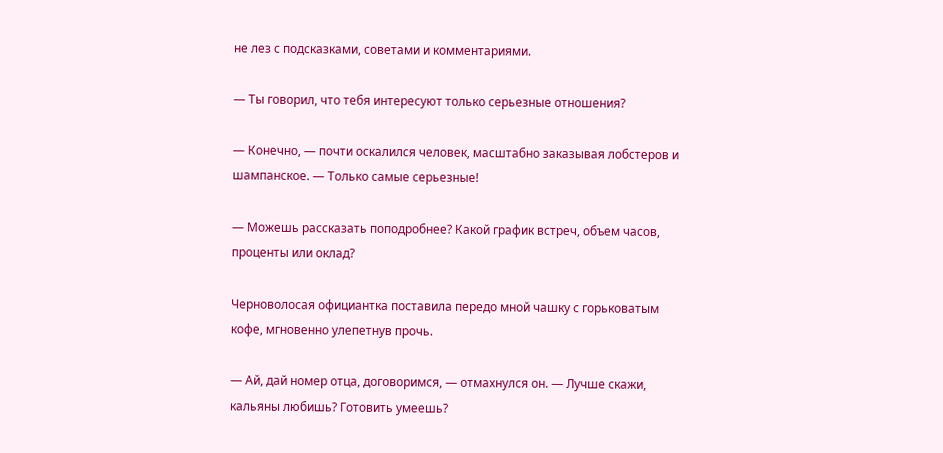не лез с подсказками, советами и комментариями.

— Ты говорил, что тебя интересуют только серьезные отношения?

— Конечно, — почти оскалился человек, масштабно заказывая лобстеров и шампанское. — Только самые серьезные!

— Можешь рассказать поподробнее? Какой график встреч, объем часов, проценты или оклад?

Черноволосая официантка поставила передо мной чашку с горьковатым кофе, мгновенно улепетнув прочь.

— Ай, дай номер отца, договоримся, — отмахнулся он. — Лучше скажи, кальяны любишь? Готовить умеешь?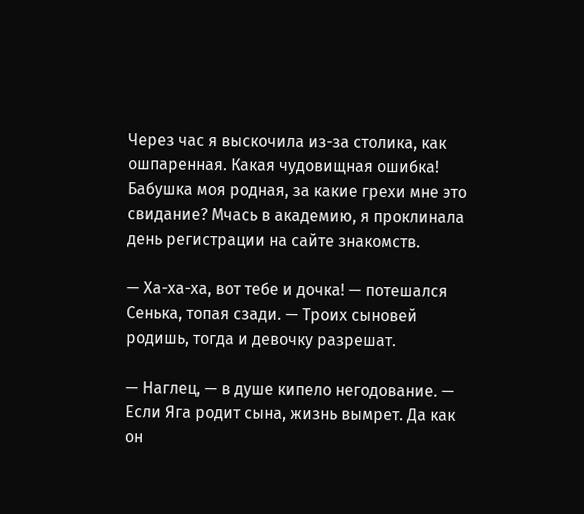Через час я выскочила из-за столика, как ошпаренная. Какая чудовищная ошибка! Бабушка моя родная, за какие грехи мне это свидание? Мчась в академию, я проклинала день регистрации на сайте знакомств.

— Ха-ха-ха, вот тебе и дочка! — потешался Сенька, топая сзади. — Троих сыновей родишь, тогда и девочку разрешат.

— Наглец, — в душе кипело негодование. — Если Яга родит сына, жизнь вымрет. Да как он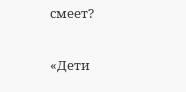смеет?

«Дети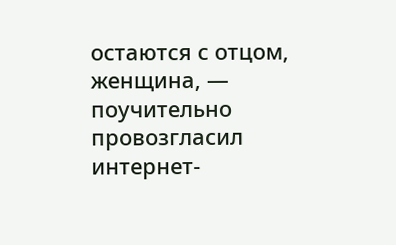остаются с отцом, женщина, — поучительно провозгласил интернет-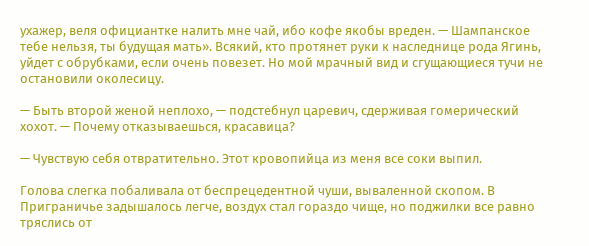ухажер, веля официантке налить мне чай, ибо кофе якобы вреден. — Шампанское тебе нельзя, ты будущая мать». Всякий, кто протянет руки к наследнице рода Ягинь, уйдет с обрубками, если очень повезет. Но мой мрачный вид и сгущающиеся тучи не остановили околесицу.

— Быть второй женой неплохо, — подстебнул царевич, сдерживая гомерический хохот. — Почему отказываешься, красавица?

— Чувствую себя отвратительно. Этот кровопийца из меня все соки выпил.

Голова слегка побаливала от беспрецедентной чуши, вываленной скопом. В Приграничье задышалось легче, воздух стал гораздо чище, но поджилки все равно тряслись от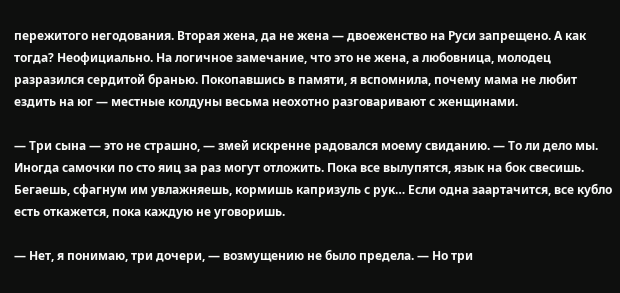пережитого негодования. Вторая жена, да не жена — двоеженство на Руси запрещено. А как тогда? Неофициально. На логичное замечание, что это не жена, а любовница, молодец разразился сердитой бранью. Покопавшись в памяти, я вспомнила, почему мама не любит ездить на юг — местные колдуны весьма неохотно разговаривают с женщинами.

— Три сына — это не страшно, — змей искренне радовался моему свиданию. — То ли дело мы. Иногда самочки по сто яиц за раз могут отложить. Пока все вылупятся, язык на бок свесишь. Бегаешь, сфагнум им увлажняешь, кормишь капризуль с рук… Если одна заартачится, все кубло есть откажется, пока каждую не уговоришь.

— Нет, я понимаю, три дочери, — возмущению не было предела. — Но три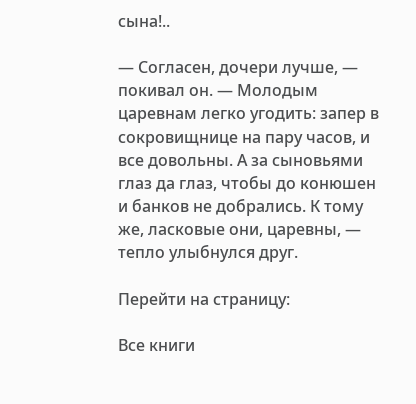сына!..

— Согласен, дочери лучше, — покивал он. — Молодым царевнам легко угодить: запер в сокровищнице на пару часов, и все довольны. А за сыновьями глаз да глаз, чтобы до конюшен и банков не добрались. К тому же, ласковые они, царевны, — тепло улыбнулся друг.

Перейти на страницу:

Все книги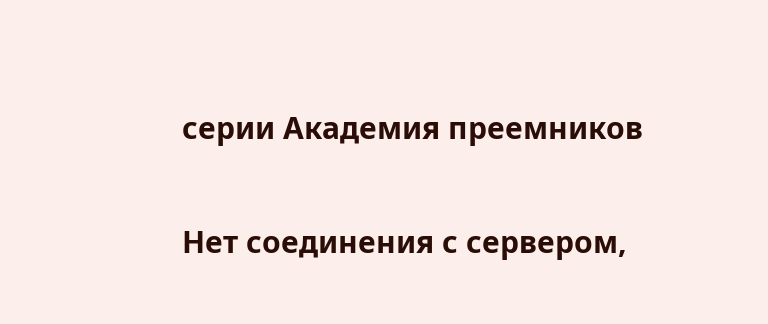серии Академия преемников

Нет соединения с сервером,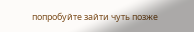попробуйте зайти чуть позже